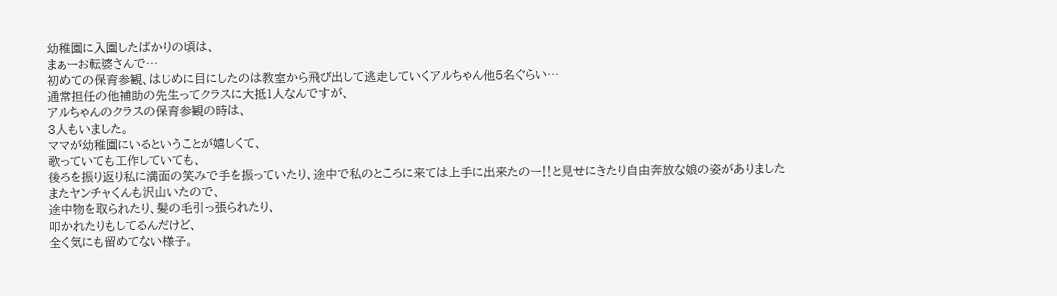幼稚園に入園したばかりの頃は、
まぁーお転婆さんで…
初めての保育参観、はじめに目にしたのは教室から飛び出して逃走していくアルちゃん他5名ぐらい…
通常担任の他補助の先生ってクラスに大抵1人なんですが、
アルちゃんのクラスの保育参観の時は、
3人もいました。
ママが幼稚園にいるということが嬉しくて、
歌っていても工作していても、
後ろを振り返り私に満面の笑みで手を振っていたり、途中で私のところに来ては上手に出来たのー‼と見せにきたり自由奔放な娘の姿がありました
またヤンチャくんも沢山いたので、
途中物を取られたり、髪の毛引っ張られたり、
叩かれたりもしてるんだけど、
全く気にも留めてない様子。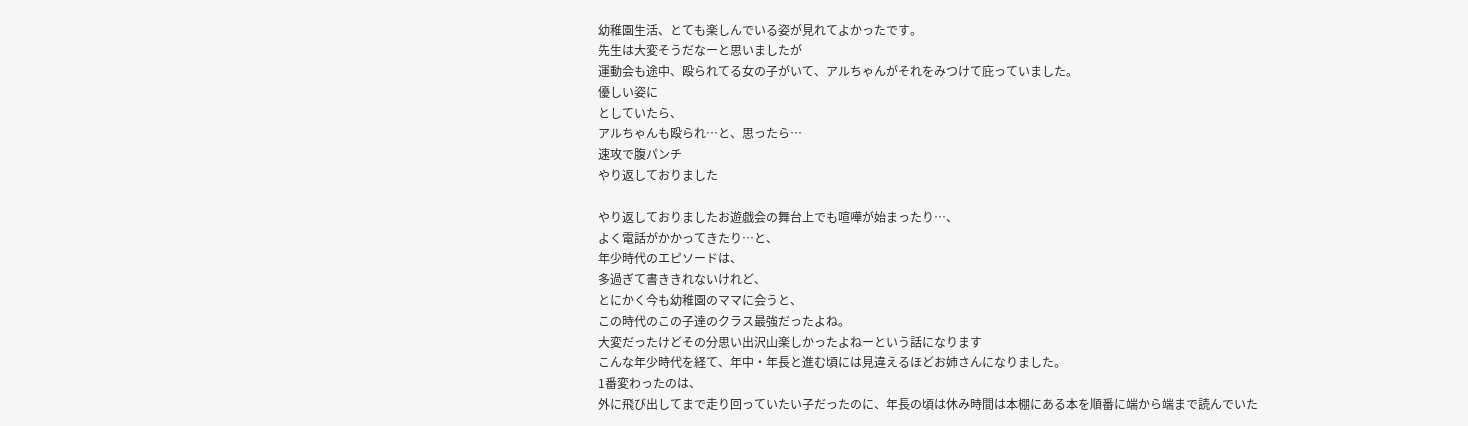幼稚園生活、とても楽しんでいる姿が見れてよかったです。
先生は大変そうだなーと思いましたが
運動会も途中、殴られてる女の子がいて、アルちゃんがそれをみつけて庇っていました。
優しい姿に
としていたら、
アルちゃんも殴られ…と、思ったら…
速攻で腹パンチ
やり返しておりました

やり返しておりましたお遊戯会の舞台上でも喧嘩が始まったり…、
よく電話がかかってきたり…と、
年少時代のエピソードは、
多過ぎて書ききれないけれど、
とにかく今も幼稚園のママに会うと、
この時代のこの子達のクラス最強だったよね。
大変だったけどその分思い出沢山楽しかったよねーという話になります
こんな年少時代を経て、年中・年長と進む頃には見違えるほどお姉さんになりました。
1番変わったのは、
外に飛び出してまで走り回っていたい子だったのに、年長の頃は休み時間は本棚にある本を順番に端から端まで読んでいた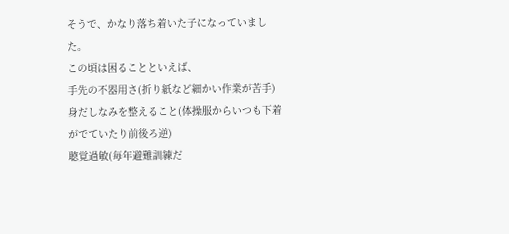そうで、かなり落ち着いた子になっていました。
この頃は困ることといえば、
手先の不器用さ(折り紙など細かい作業が苦手)
身だしなみを整えること(体操服からいつも下着がでていたり前後ろ逆)
聴覚過敏(毎年避難訓練だ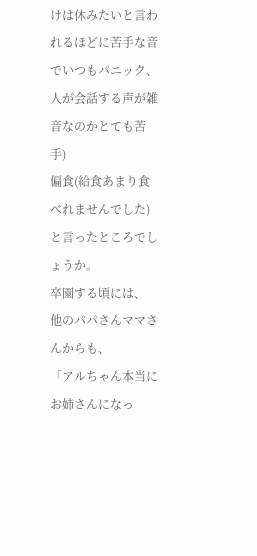けは休みたいと言われるほどに苦手な音でいつもパニック、人が会話する声が雑音なのかとても苦手)
偏食(給食あまり食べれませんでした)
と言ったところでしょうか。
卒園する頃には、
他のパパさんママさんからも、
「アルちゃん本当にお姉さんになっ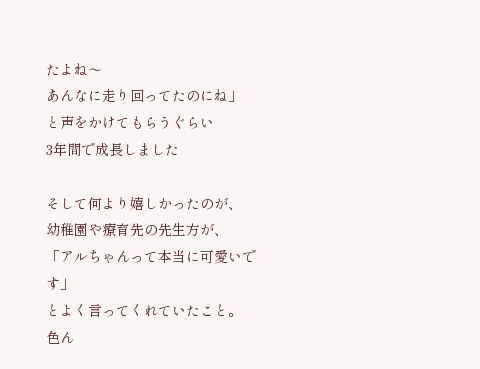たよね〜
あんなに走り回ってたのにね」
と声をかけてもらうぐらい
3年間で成長しました

そして何より嬉しかったのが、
幼稚園や療育先の先生方が、
「アルちゃんって本当に可愛いです」
とよく言ってくれていたこと。
色ん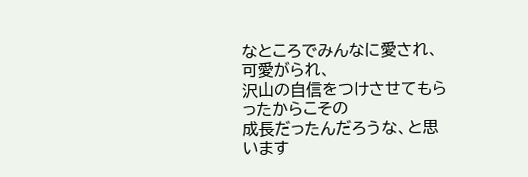なところでみんなに愛され、可愛がられ、
沢山の自信をつけさせてもらったからこその
成長だったんだろうな、と思います